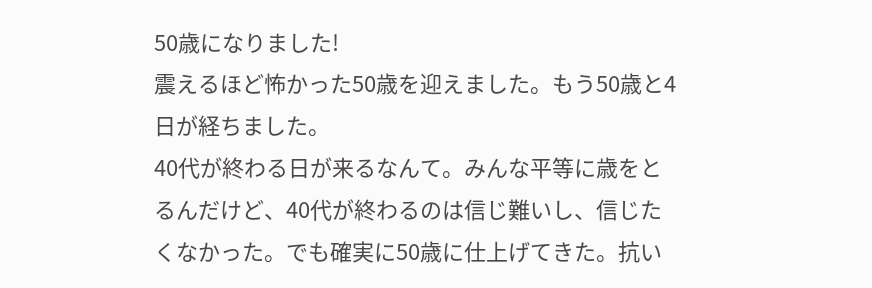50歳になりました!
震えるほど怖かった50歳を迎えました。もう50歳と4日が経ちました。
40代が終わる日が来るなんて。みんな平等に歳をとるんだけど、40代が終わるのは信じ難いし、信じたくなかった。でも確実に50歳に仕上げてきた。抗い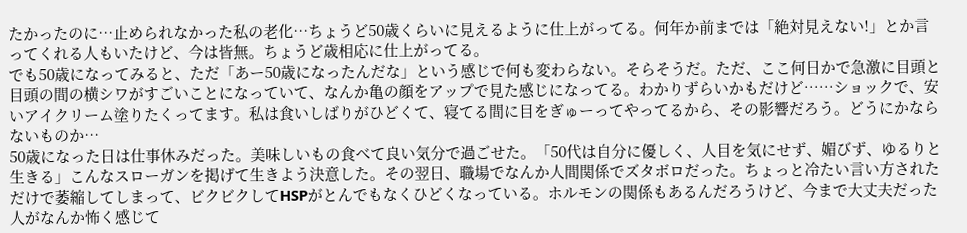たかったのに…止められなかった私の老化…ちょうど50歳くらいに見えるように仕上がってる。何年か前までは「絶対見えない!」とか言ってくれる人もいたけど、今は皆無。ちょうど歳相応に仕上がってる。
でも50歳になってみると、ただ「あー50歳になったんだな」という感じで何も変わらない。そらそうだ。ただ、ここ何日かで急激に目頭と目頭の間の横シワがすごいことになっていて、なんか亀の顔をアップで見た感じになってる。わかりずらいかもだけど……ショックで、安いアイクリーム塗りたくってます。私は食いしばりがひどくて、寝てる間に目をぎゅーってやってるから、その影響だろう。どうにかならないものか…
50歳になった日は仕事休みだった。美味しいもの食べて良い気分で過ごせた。「50代は自分に優しく、人目を気にせず、媚びず、ゆるりと生きる」こんなスローガンを掲げて生きよう決意した。その翌日、職場でなんか人間関係でズタボロだった。ちょっと冷たい言い方されただけで萎縮してしまって、ビクビクしてHSPがとんでもなくひどくなっている。ホルモンの関係もあるんだろうけど、今まで大丈夫だった人がなんか怖く感じて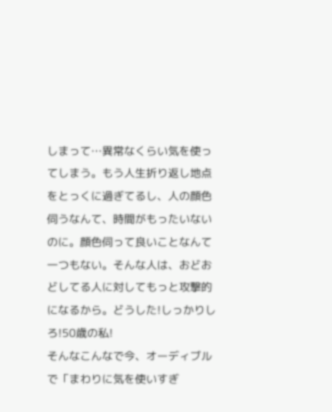しまって…異常なくらい気を使ってしまう。もう人生折り返し地点をとっくに過ぎてるし、人の顔色伺うなんて、時間がもったいないのに。顔色伺って良いことなんて一つもない。そんな人は、おどおどしてる人に対してもっと攻撃的になるから。どうした!しっかりしろ!50歳の私!
そんなこんなで今、オーディブルで「まわりに気を使いすぎ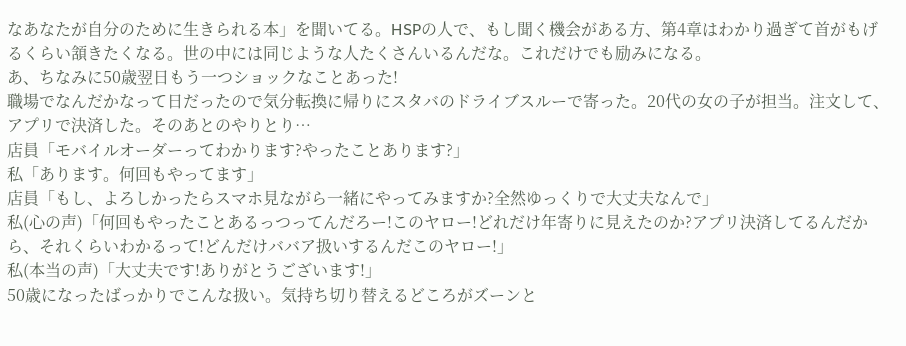なあなたが自分のために生きられる本」を聞いてる。HSPの人で、もし聞く機会がある方、第4章はわかり過ぎて首がもげるくらい頷きたくなる。世の中には同じような人たくさんいるんだな。これだけでも励みになる。
あ、ちなみに50歳翌日もう一つショックなことあった!
職場でなんだかなって日だったので気分転換に帰りにスタバのドライブスルーで寄った。20代の女の子が担当。注文して、アプリで決済した。そのあとのやりとり…
店員「モバイルオーダーってわかります?やったことあります?」
私「あります。何回もやってます」
店員「もし、よろしかったらスマホ見ながら一緒にやってみますか?全然ゆっくりで大丈夫なんで」
私(心の声)「何回もやったことあるっつってんだろー!このヤロー!どれだけ年寄りに見えたのか?アプリ決済してるんだから、それくらいわかるって!どんだけババア扱いするんだこのヤロー!」
私(本当の声)「大丈夫です!ありがとうございます!」
50歳になったばっかりでこんな扱い。気持ち切り替えるどころがズーンと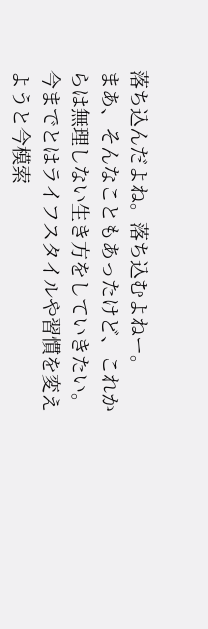落ち込んだよね。落ち込むよねー。
まあ、そんなこともあったけど、これからは無理しない生き方をしていきたい。今までとはライフスタイルや習慣を変えようと今模索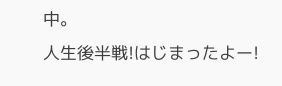中。
人生後半戦!はじまったよー!